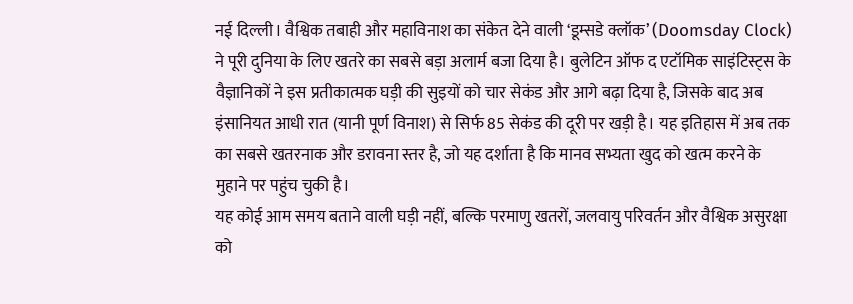नई दिल्ली। वैश्विक तबाही और महाविनाश का संकेत देने वाली ‘डूम्सडे क्लॉक’ (Doomsday Clock) ने पूरी दुनिया के लिए खतरे का सबसे बड़ा अलार्म बजा दिया है। बुलेटिन ऑफ द एटॉमिक साइंटिस्ट्स के वैज्ञानिकों ने इस प्रतीकात्मक घड़ी की सुइयों को चार सेकंड और आगे बढ़ा दिया है, जिसके बाद अब इंसानियत आधी रात (यानी पूर्ण विनाश) से सिर्फ 85 सेकंड की दूरी पर खड़ी है। यह इतिहास में अब तक का सबसे खतरनाक और डरावना स्तर है, जो यह दर्शाता है कि मानव सभ्यता खुद को खत्म करने के मुहाने पर पहुंच चुकी है।
यह कोई आम समय बताने वाली घड़ी नहीं, बल्कि परमाणु खतरों, जलवायु परिवर्तन और वैश्विक असुरक्षा को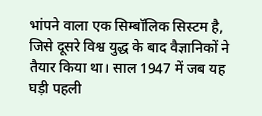भांपने वाला एक सिम्बॉलिक सिस्टम है, जिसे दूसरे विश्व युद्ध के बाद वैज्ञानिकों ने तैयार किया था। साल 1947 में जब यह घड़ी पहली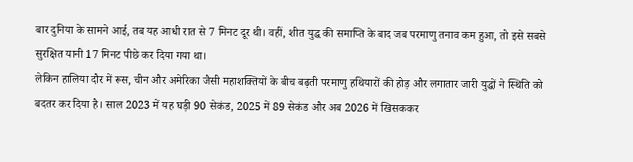बार दुनिया के सामने आई, तब यह आधी रात से 7 मिनट दूर थी। वहीं, शीत युद्ध की समाप्ति के बाद जब परमाणु तनाव कम हुआ, तो इसे सबसे सुरक्षित यानी 17 मिनट पीछे कर दिया गया था।
लेकिन हालिया दौर में रूस, चीन और अमेरिका जैसी महाशक्तियों के बीच बढ़ती परमाणु हथियारों की होड़ और लगातार जारी युद्धों ने स्थिति को बदतर कर दिया है। साल 2023 में यह घड़ी 90 सेकंड, 2025 में 89 सेकंड और अब 2026 में खिसककर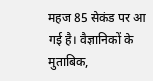महज 85 सेकंड पर आ गई है। वैज्ञानिकों के मुताबिक,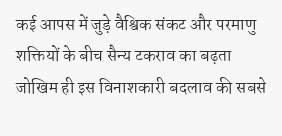कई आपस में जुड़े वैश्विक संकट और परमाणु शक्तियों के बीच सैन्य टकराव का बढ़ता जोखिम ही इस विनाशकारी बदलाव की सबसे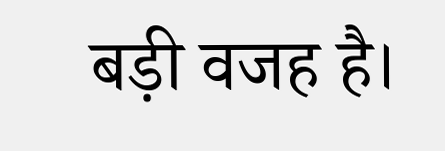बड़ी वजह है।